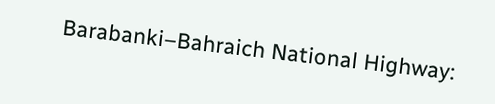Barabanki–Bahraich National Highway: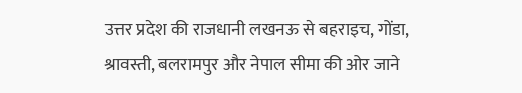उत्तर प्रदेश की राजधानी लखनऊ से बहराइच, गोंडा, श्रावस्ती, बलरामपुर और नेपाल सीमा की ओर जाने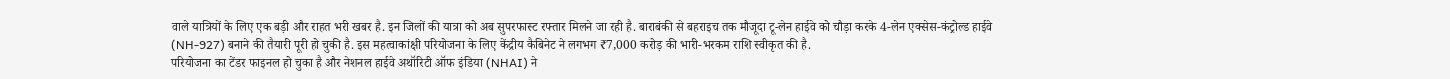वाले यात्रियों के लिए एक बड़ी और राहत भरी खबर है. इन जिलों की यात्रा को अब सुपरफास्ट रफ्तार मिलने जा रही है. बाराबंकी से बहराइच तक मौजूदा टू-लेन हाईवे को चौड़ा करके 4-लेन एक्सेस-कंट्रोल्ड हाईवे (NH-927) बनाने की तैयारी पूरी हो चुकी है. इस महत्वाकांक्षी परियोजना के लिए केंद्रीय कैबिनेट ने लगभग ₹7,000 करोड़ की भारी-भरकम राशि स्वीकृत की है.
परियोजना का टेंडर फाइनल हो चुका है और नेशनल हाईवे अथॉरिटी ऑफ इंडिया (NHAI) ने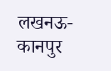लखनऊ-कानपुर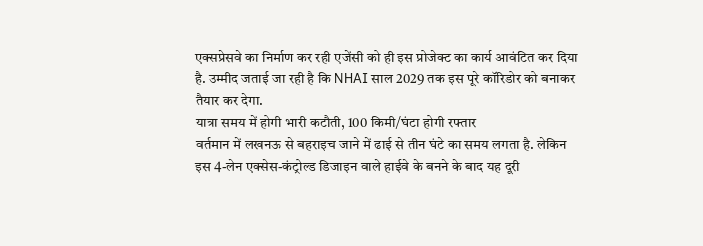एक्सप्रेसवे का निर्माण कर रही एजेंसी को ही इस प्रोजेक्ट का कार्य आवंटित कर दिया है. उम्मीद जताई जा रही है कि NHAI साल 2029 तक इस पूरे कॉरिडोर को बनाकर तैयार कर देगा.
यात्रा समय में होगी भारी कटौती, 100 किमी/घंटा होगी रफ्तार
वर्तमान में लखनऊ से बहराइच जाने में ढाई से तीन घंटे का समय लगता है. लेकिन इस 4-लेन एक्सेस-कंट्रोल्ड डिजाइन वाले हाईवे के बनने के बाद यह दूरी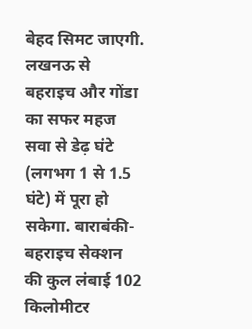बेहद सिमट जाएगी. लखनऊ से बहराइच और गोंडा का सफर महज सवा से डेढ़ घंटे (लगभग 1 से 1.5 घंटे) में पूरा हो सकेगा. बाराबंकी-बहराइच सेक्शन की कुल लंबाई 102 किलोमीटर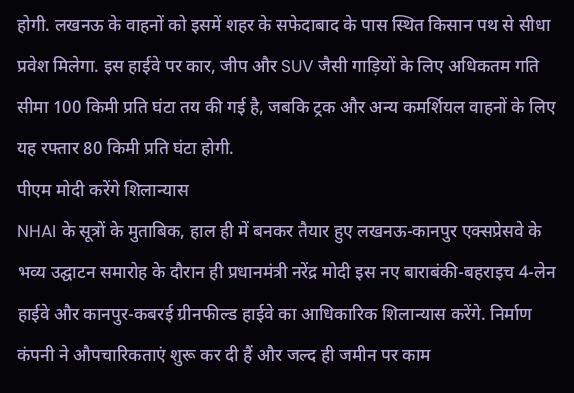होगी. लखनऊ के वाहनों को इसमें शहर के सफेदाबाद के पास स्थित किसान पथ से सीधा प्रवेश मिलेगा. इस हाईवे पर कार, जीप और SUV जैसी गाड़ियों के लिए अधिकतम गति सीमा 100 किमी प्रति घंटा तय की गई है, जबकि ट्रक और अन्य कमर्शियल वाहनों के लिए यह रफ्तार 80 किमी प्रति घंटा होगी.
पीएम मोदी करेंगे शिलान्यास
NHAI के सूत्रों के मुताबिक, हाल ही में बनकर तैयार हुए लखनऊ-कानपुर एक्सप्रेसवे के भव्य उद्घाटन समारोह के दौरान ही प्रधानमंत्री नरेंद्र मोदी इस नए बाराबंकी-बहराइच 4-लेन हाईवे और कानपुर-कबरई ग्रीनफील्ड हाईवे का आधिकारिक शिलान्यास करेंगे. निर्माण कंपनी ने औपचारिकताएं शुरू कर दी हैं और जल्द ही जमीन पर काम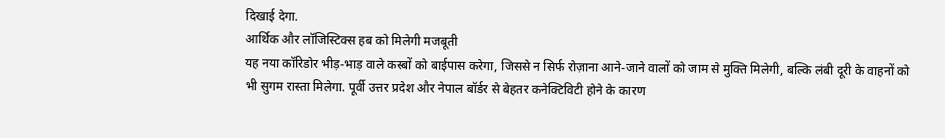दिखाई देगा.
आर्थिक और लॉजिस्टिक्स हब को मिलेगी मजबूती
यह नया कॉरिडोर भीड़-भाड़ वाले कस्बों को बाईपास करेगा, जिससे न सिर्फ रोज़ाना आने-जाने वालों को जाम से मुक्ति मिलेगी, बल्कि लंबी दूरी के वाहनों को भी सुगम रास्ता मिलेगा. पूर्वी उत्तर प्रदेश और नेपाल बॉर्डर से बेहतर कनेक्टिविटी होने के कारण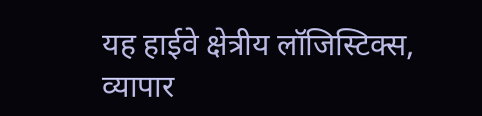यह हाईवे क्षेत्रीय लॉजिस्टिक्स, व्यापार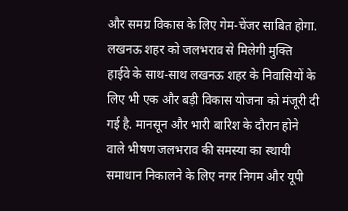और समग्र विकास के लिए गेम-चेंजर साबित होगा.
लखनऊ शहर को जलभराव से मिलेगी मुक्ति
हाईवे के साथ-साथ लखनऊ शहर के निवासियों के लिए भी एक और बड़ी विकास योजना को मंजूरी दी गई है. मानसून और भारी बारिश के दौरान होने वाले भीषण जलभराव की समस्या का स्थायी समाधान निकालने के लिए नगर निगम और यूपी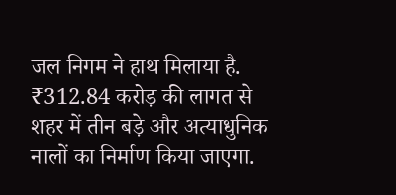जल निगम ने हाथ मिलाया है. ₹312.84 करोड़ की लागत से शहर में तीन बड़े और अत्याधुनिक नालों का निर्माण किया जाएगा.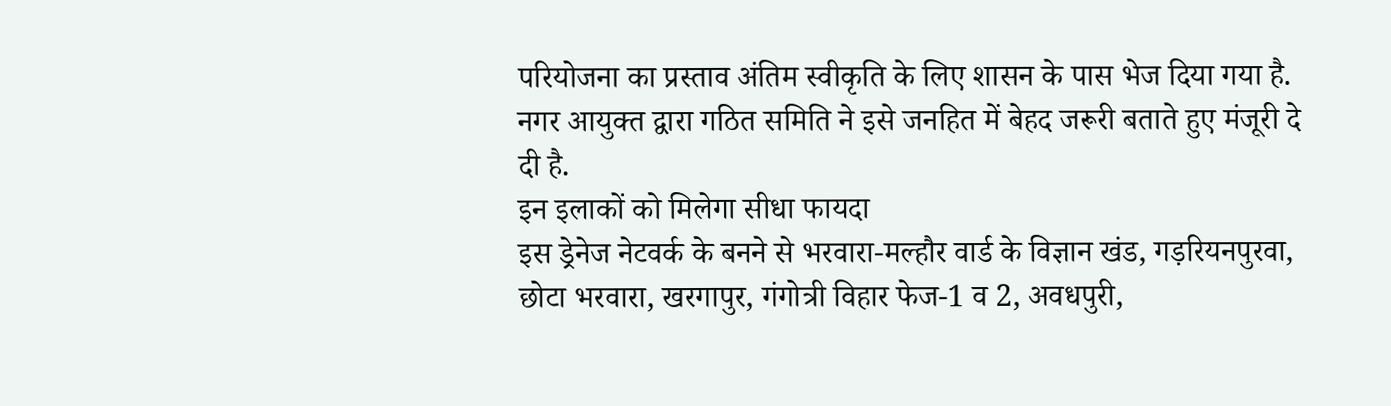परियोजना का प्रस्ताव अंतिम स्वीकृति के लिए शासन के पास भेज दिया गया है. नगर आयुक्त द्वारा गठित समिति ने इसे जनहित में बेहद जरूरी बताते हुए मंजूरी दे दी है.
इन इलाकों को मिलेगा सीधा फायदा
इस ड्रेनेज नेटवर्क के बनने से भरवारा-मल्हौर वार्ड के विज्ञान खंड, गड़रियनपुरवा, छोटा भरवारा, खरगापुर, गंगोत्री विहार फेज-1 व 2, अवधपुरी,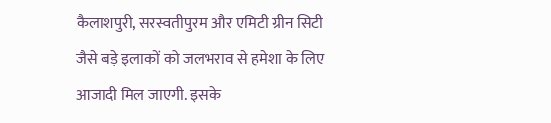कैलाशपुरी, सरस्वतीपुरम और एमिटी ग्रीन सिटी जैसे बड़े इलाकों को जलभराव से हमेशा के लिए आजादी मिल जाएगी. इसके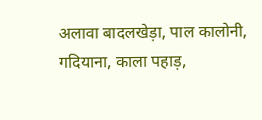अलावा बादलखेड़ा, पाल कालोनी, गदियाना, काला पहाड़,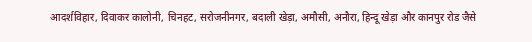आदर्शविहार, दिवाकर कालोनी, चिनहट, सरोजनीनगर, बदाली खेड़ा, अमौसी, अनौरा, हिन्दू खेड़ा और कानपुर रोड जैसे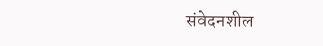संवेदनशील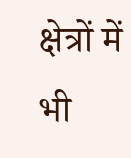क्षेत्रों में भी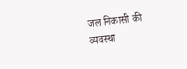जल निकासी की व्यवस्था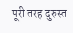पूरी तरह दुरुस्त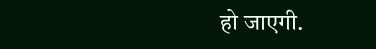हो जाएगी.